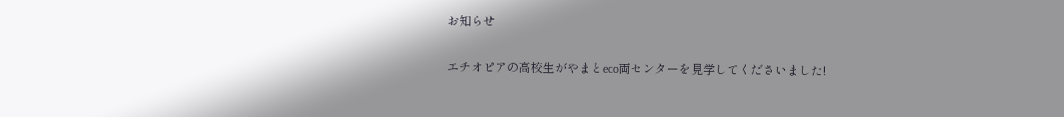お知らせ

エチオピアの高校生がやまとeco両センターを見学してくださいました!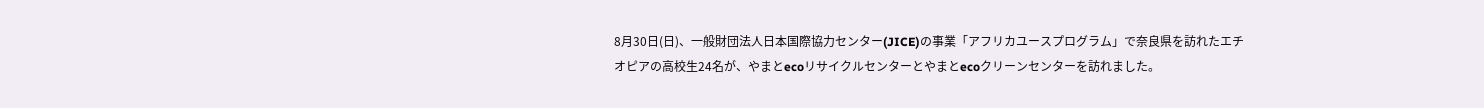8月30日(日)、一般財団法人日本国際協力センター(JICE)の事業「アフリカユースプログラム」で奈良県を訪れたエチオピアの高校生24名が、やまとecoリサイクルセンターとやまとecoクリーンセンターを訪れました。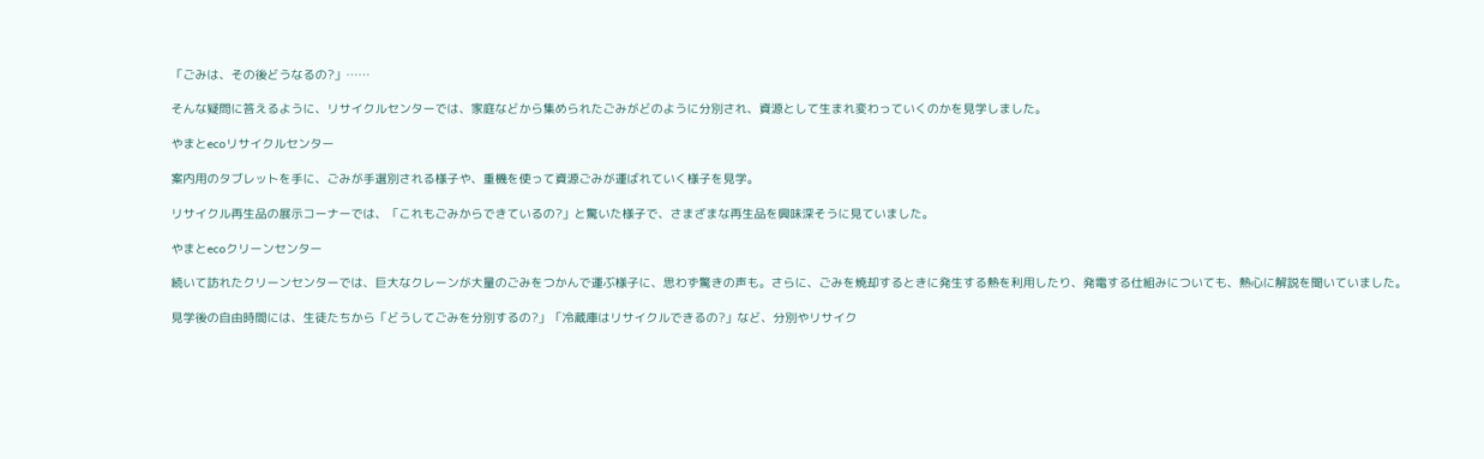「ごみは、その後どうなるの?」……

そんな疑問に答えるように、リサイクルセンターでは、家庭などから集められたごみがどのように分別され、資源として生まれ変わっていくのかを見学しました。

やまとecoリサイクルセンター

案内用のタブレットを手に、ごみが手選別される様子や、重機を使って資源ごみが運ばれていく様子を見学。

リサイクル再生品の展示コーナーでは、「これもごみからできているの?」と驚いた様子で、さまざまな再生品を興味深そうに見ていました。

やまとecoクリーンセンター

続いて訪れたクリーンセンターでは、巨大なクレーンが大量のごみをつかんで運ぶ様子に、思わず驚きの声も。さらに、ごみを焼却するときに発生する熱を利用したり、発電する仕組みについても、熱心に解説を聞いていました。

見学後の自由時間には、生徒たちから「どうしてごみを分別するの?」「冷蔵庫はリサイクルできるの?」など、分別やリサイク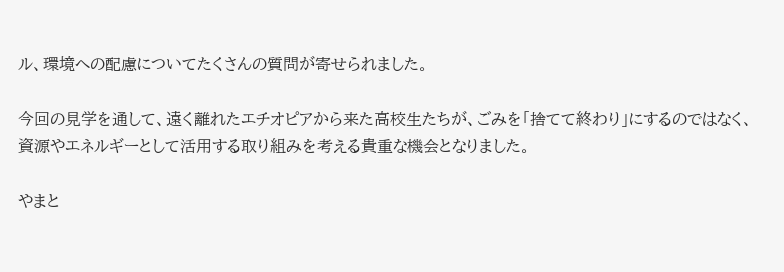ル、環境への配慮についてたくさんの質問が寄せられました。

今回の見学を通して、遠く離れたエチオピアから来た高校生たちが、ごみを「捨てて終わり」にするのではなく、資源やエネルギーとして活用する取り組みを考える貴重な機会となりました。

やまと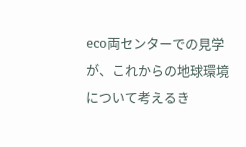eco両センターでの見学が、これからの地球環境について考えるき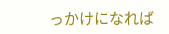っかけになれば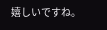嬉しいですね。